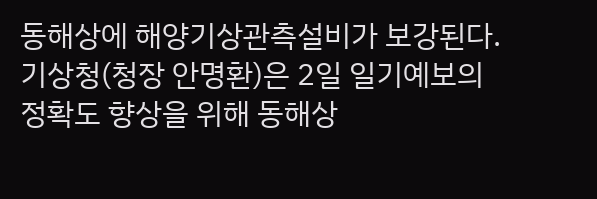동해상에 해양기상관측설비가 보강된다.
기상청(청장 안명환)은 2일 일기예보의 정확도 향상을 위해 동해상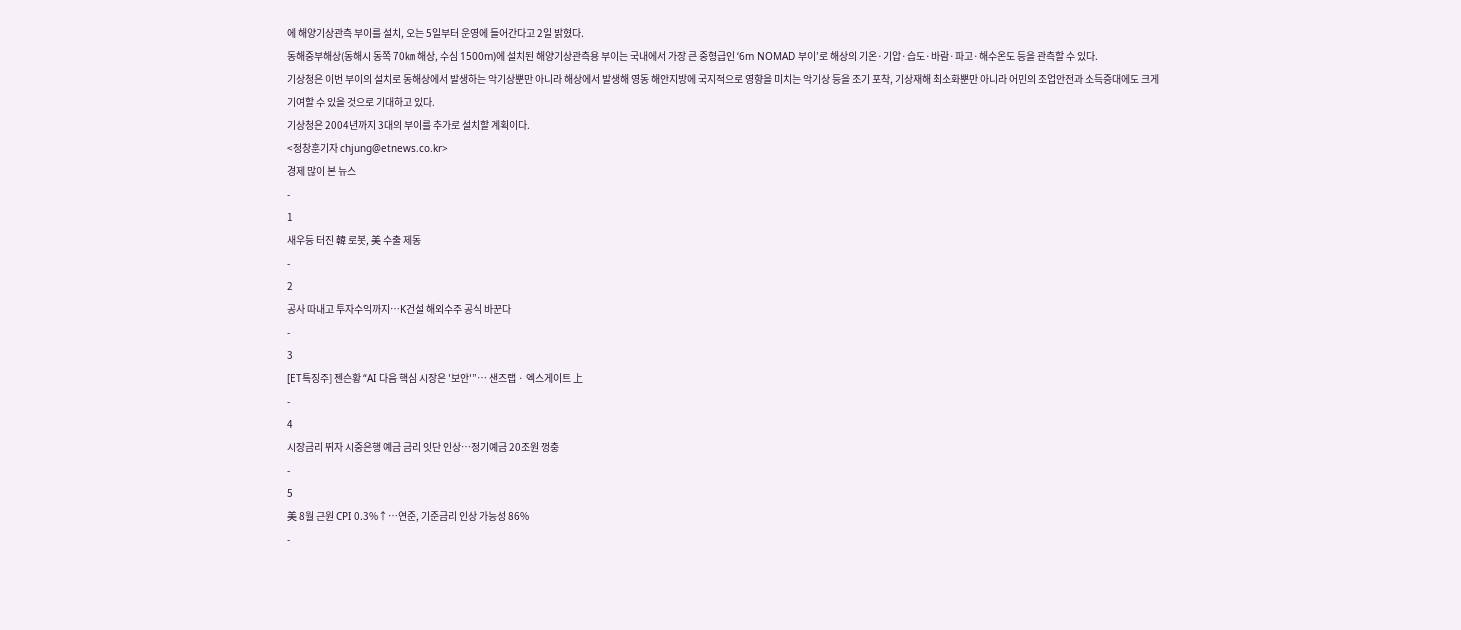에 해양기상관측 부이를 설치, 오는 5일부터 운영에 들어간다고 2일 밝혔다.
동해중부해상(동해시 동쪽 70㎞ 해상, 수심 1500m)에 설치된 해양기상관측용 부이는 국내에서 가장 큰 중형급인 ‘6m NOMAD 부이’로 해상의 기온·기압·습도·바람·파고·해수온도 등을 관측할 수 있다.
기상청은 이번 부이의 설치로 동해상에서 발생하는 악기상뿐만 아니라 해상에서 발생해 영동 해안지방에 국지적으로 영향을 미치는 악기상 등을 조기 포착, 기상재해 최소화뿐만 아니라 어민의 조업안전과 소득증대에도 크게 기여할 수 있을 것으로 기대하고 있다.
기상청은 2004년까지 3대의 부이를 추가로 설치할 계획이다.
<정창훈기자 chjung@etnews.co.kr>
경제 많이 본 뉴스
-
1
새우등 터진 韓 로봇, 美 수출 제동
-
2
공사 따내고 투자수익까지…K건설 해외수주 공식 바꾼다
-
3
[ET특징주] 젠슨황 “AI 다음 핵심 시장은 '보안'”… 샌즈랩 · 엑스게이트 上
-
4
시장금리 뛰자 시중은행 예금 금리 잇단 인상…정기예금 20조원 껑충
-
5
美 8월 근원 CPI 0.3%↑…연준, 기준금리 인상 가능성 86%
-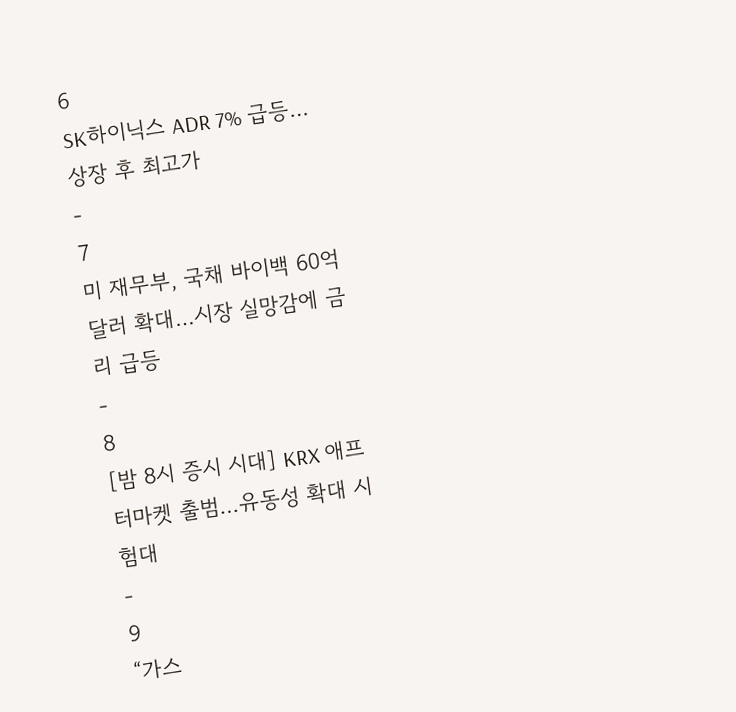6
SK하이닉스 ADR 7% 급등…상장 후 최고가
-
7
미 재무부, 국채 바이백 60억달러 확대…시장 실망감에 금리 급등
-
8
[밤 8시 증시 시대] KRX 애프터마켓 출범…유동성 확대 시험대
-
9
“가스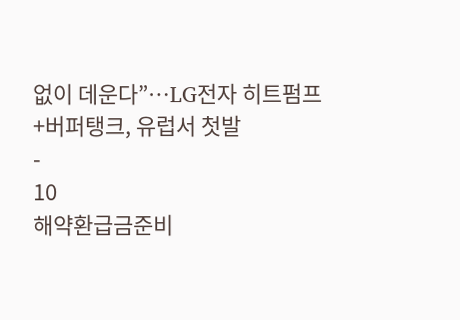없이 데운다”…LG전자 히트펌프+버퍼탱크, 유럽서 첫발
-
10
해약환급금준비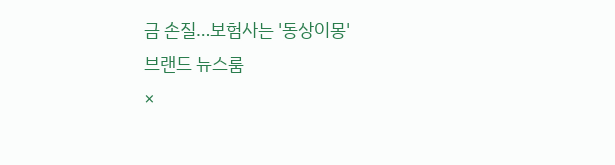금 손질…보험사는 '동상이몽'
브랜드 뉴스룸
×